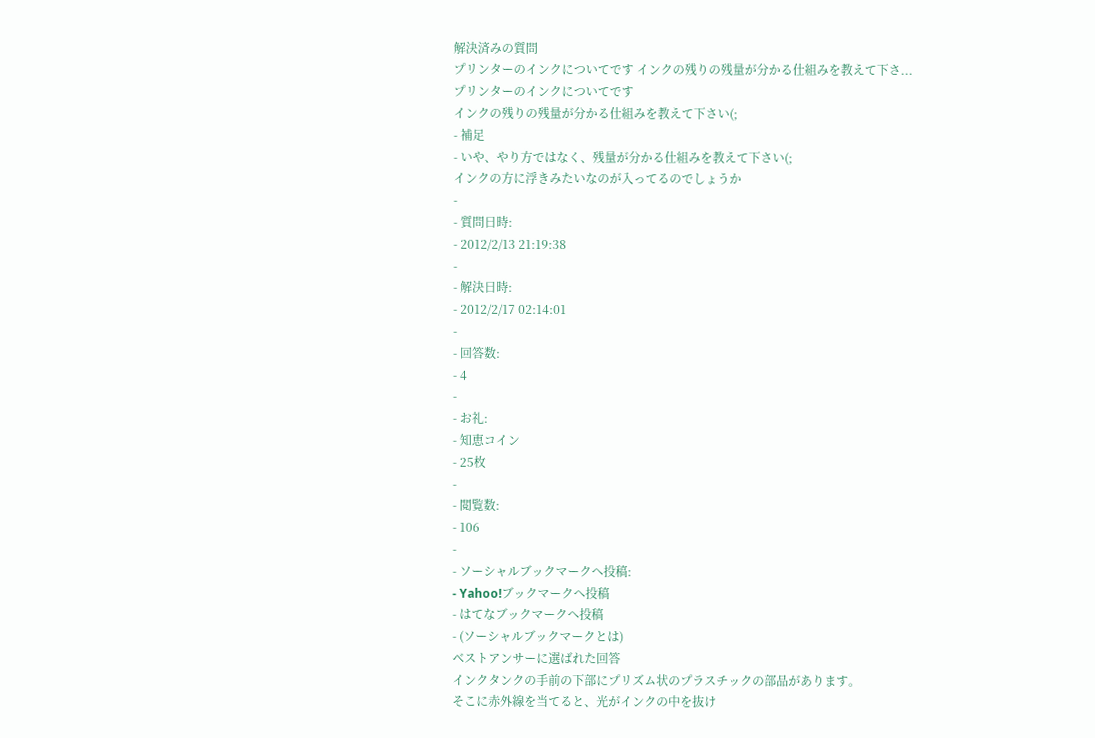解決済みの質問
プリンターのインクについてです インクの残りの残量が分かる仕組みを教えて下さ...
プリンターのインクについてです
インクの残りの残量が分かる仕組みを教えて下さい(;
- 補足
- いや、やり方ではなく、残量が分かる仕組みを教えて下さい(;
インクの方に浮きみたいなのが入ってるのでしょうか
-
- 質問日時:
- 2012/2/13 21:19:38
-
- 解決日時:
- 2012/2/17 02:14:01
-
- 回答数:
- 4
-
- お礼:
- 知恵コイン
- 25枚
-
- 閲覧数:
- 106
-
- ソーシャルブックマークへ投稿:
- Yahoo!ブックマークへ投稿
- はてなブックマークへ投稿
- (ソーシャルブックマークとは)
ベストアンサーに選ばれた回答
インクタンクの手前の下部にプリズム状のプラスチックの部品があります。
そこに赤外線を当てると、光がインクの中を抜け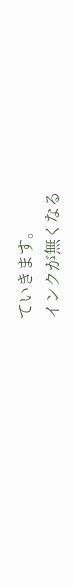ていきます。
インクが無くなる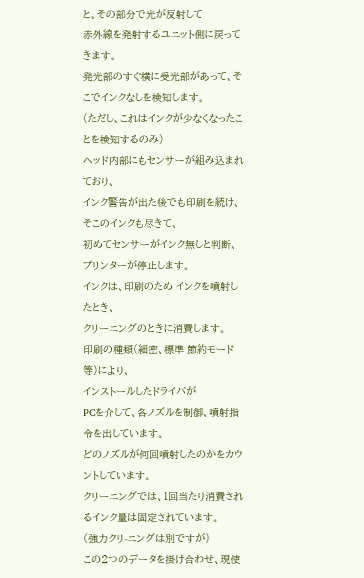と、その部分で光が反射して
赤外線を発射するユニット側に戻ってきます。
発光部のすぐ横に受光部があって、そこでインクなしを検知します。
(ただし、これはインクが少なくなったことを検知するのみ)
ヘッド内部にもセンサーが組み込まれており、
インク警告が出た後でも印刷を続け、そこのインクも尽きて、
初めてセンサーがインク無しと判断、プリンターが停止します。
インクは、印刷のため インクを噴射したとき、
クリーニングのときに消費します。
印刷の種類(細密、標準 節約モード等)により、
インストールしたドライバが
PCを介して、各ノズルを制御、噴射指令を出しています。
どのノズルが何回噴射したのかをカウントしています。
クリーニングでは、1回当たり消費されるインク量は固定されています。
(強力クリ-ニングは別ですが)
この2つのデータを掛け合わせ、現使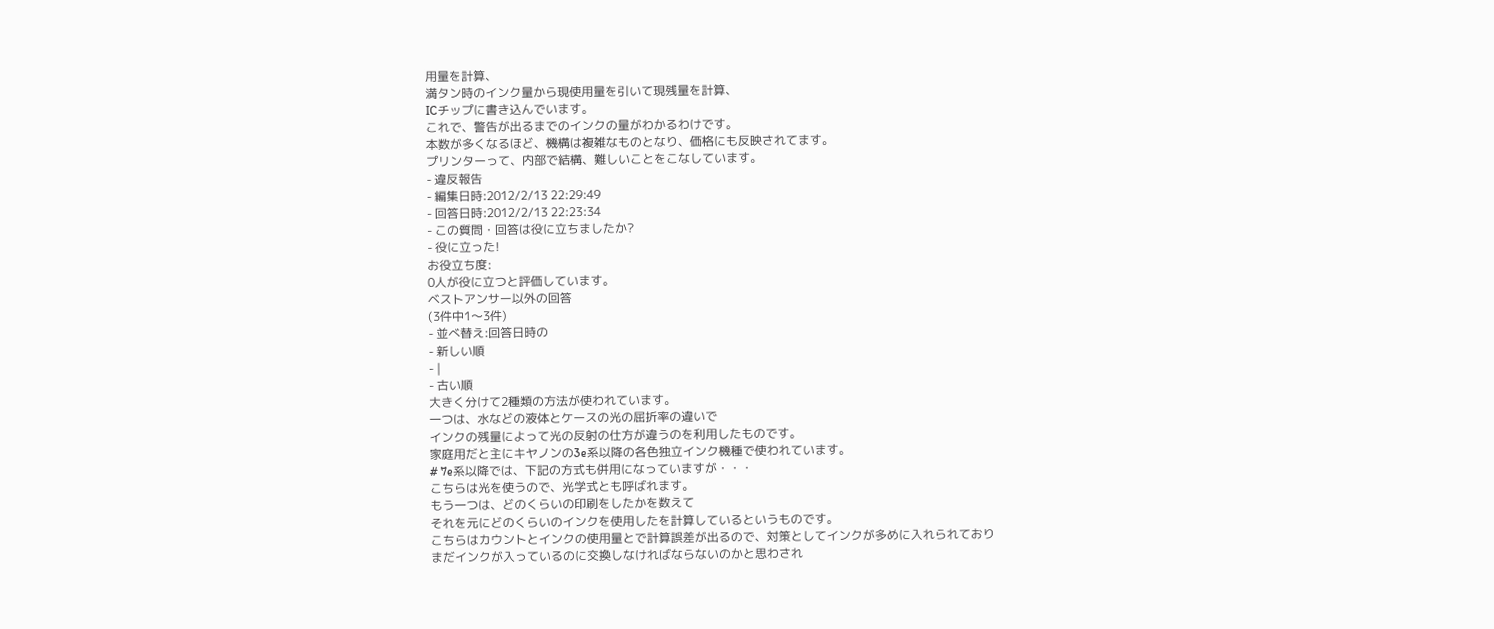用量を計算、
満タン時のインク量から現使用量を引いて現残量を計算、
ICチップに書き込んでいます。
これで、警告が出るまでのインクの量がわかるわけです。
本数が多くなるほど、機構は複雑なものとなり、価格にも反映されてます。
プリンターって、内部で結構、難しいことをこなしています。
- 違反報告
- 編集日時:2012/2/13 22:29:49
- 回答日時:2012/2/13 22:23:34
- この質問・回答は役に立ちましたか?
- 役に立った!
お役立ち度:
0人が役に立つと評価しています。
ベストアンサー以外の回答
(3件中1〜3件)
- 並べ替え:回答日時の
- 新しい順
- |
- 古い順
大きく分けて2種類の方法が使われています。
一つは、水などの液体とケースの光の屈折率の違いで
インクの残量によって光の反射の仕方が違うのを利用したものです。
家庭用だと主にキヤノンの3e系以降の各色独立インク機種で使われています。
# 7e系以降では、下記の方式も併用になっていますが・・・
こちらは光を使うので、光学式とも呼ばれます。
もう一つは、どのくらいの印刷をしたかを数えて
それを元にどのくらいのインクを使用したを計算しているというものです。
こちらはカウントとインクの使用量とで計算誤差が出るので、対策としてインクが多めに入れられており
まだインクが入っているのに交換しなければならないのかと思わされ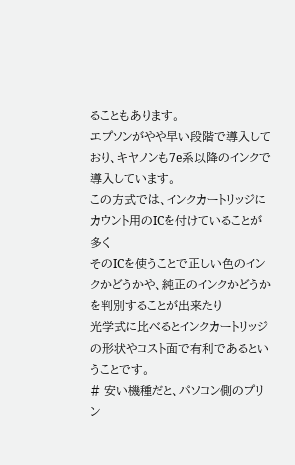ることもあります。
エプソンがやや早い段階で導入しており、キヤノンも7e系以降のインクで導入しています。
この方式では、インクカートリッジにカウント用のICを付けていることが多く
そのICを使うことで正しい色のインクかどうかや、純正のインクかどうかを判別することが出来たり
光学式に比べるとインクカートリッジの形状やコスト面で有利であるということです。
# 安い機種だと、パソコン側のプリン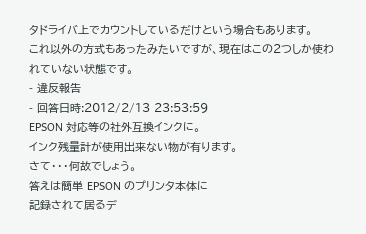タドライバ上でカウントしているだけという場合もあります。
これ以外の方式もあったみたいですが、現在はこの2つしか使われていない状態です。
- 違反報告
- 回答日時:2012/2/13 23:53:59
EPSON 対応等の社外互換インクに。
インク残量計が使用出来ない物が有ります。
さて・・・何故でしょう。
答えは簡単 EPSON のプリンタ本体に
記録されて居るデ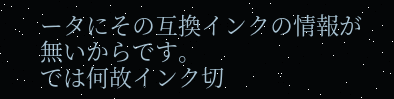ータにその互換インクの情報が無いからです。
では何故インク切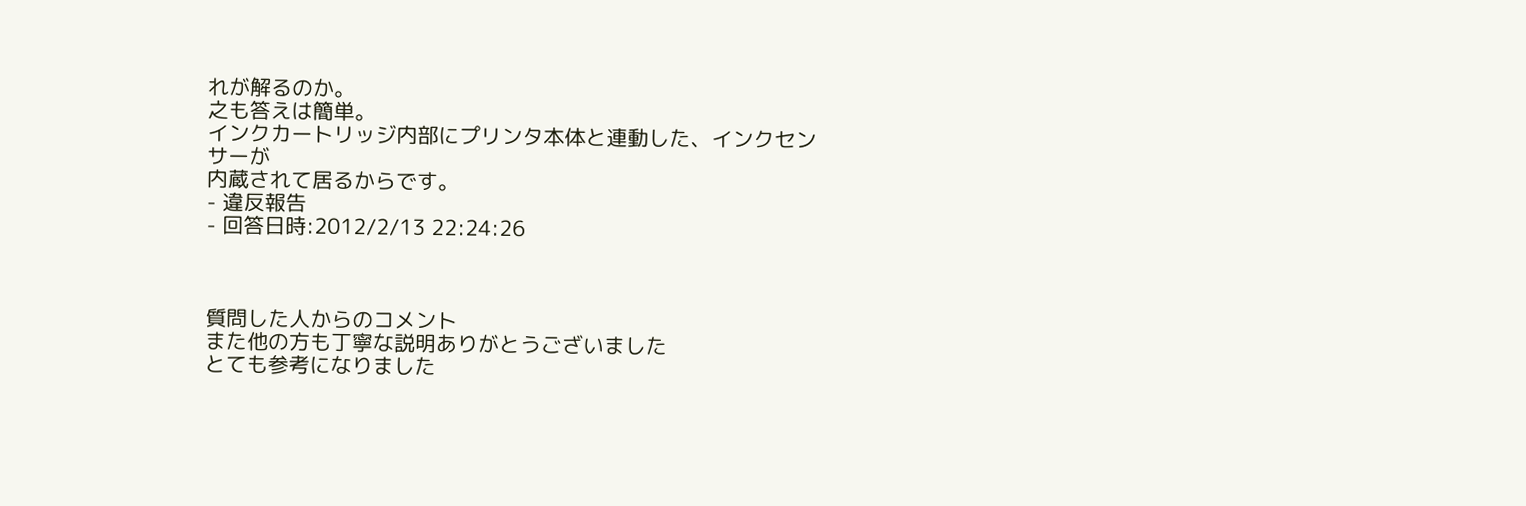れが解るのか。
之も答えは簡単。
インクカートリッジ内部にプリンタ本体と連動した、インクセンサーが
内蔵されて居るからです。
- 違反報告
- 回答日時:2012/2/13 22:24:26



質問した人からのコメント
また他の方も丁寧な説明ありがとうございました
とても参考になりました